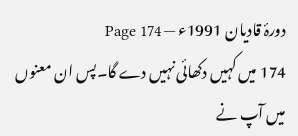دورۂ قادیان 1991ء — Page 174
174 میں کہیں دکھائی نہیں دے گا۔پس ان معنوں میں آپ نے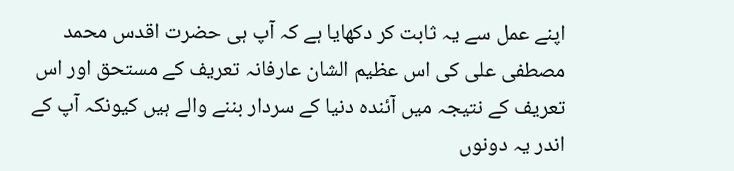اپنے عمل سے یہ ثابت کر دکھایا ہے کہ آپ ہی حضرت اقدس محمد مصطفی علی کی اس عظیم الشان عارفانہ تعریف کے مستحق اور اس تعریف کے نتیجہ میں آئندہ دنیا کے سردار بننے والے ہیں کیونکہ آپ کے اندر یہ دونوں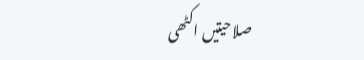صلاحیتیں اکٹھی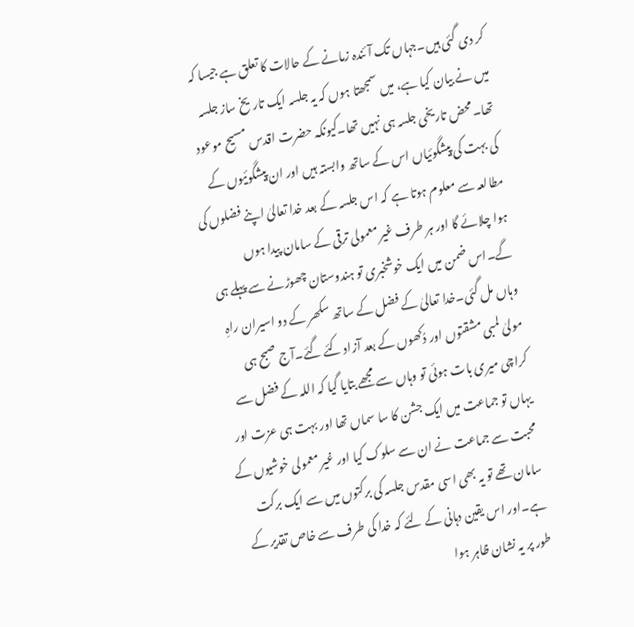کر دی گئی ہیں۔جہاں تک آئندہ زمانے کے حالات کا تعلق ہے جیسا کہ میں نے بیان کیا ہے، میں سمجھتا ہوں کہ یہ جلسہ ایک تاریخ ساز جلسہ تھا۔محض تاریخی جلسہ ہی نہیں تھا۔کیونکہ حضرت اقدس مسیح موعود کی بہت کی پیشگوئیاں اس کے ساتھ وابستہ ہیں اور ان پیشگوئیوں کے مطالعہ سے معلوم ہوتا ہے کہ اس جلسہ کے بعد خدا تعالیٰ اپنے فضلوں کی ہوا چلائے گا اور ہر طرف غیر معمولی ترقی کے سامان پیدا ہوں گے۔اس ضمن میں ایک خوشخبری تو ہندوستان چھوڑنے سے پہلے ہی وہاں مل گئی۔خدا تعالیٰ کے فضل کے ساتھ سکھر کے دو اسیران راہِ مولیٰ لمبی مشقتوں اور دُکھوں کے بعد آزاد کئے گئے۔آج صبح ہی کراچی میری بات ہوئی تو وہاں سے مجھے بتایا گیا کہ اللہ کے فضل سے یہاں تو جماعت میں ایک جشن کا سا سماں تھا اور بہت ہی عزت اور محبت سے جماعت نے ان سے سلوک کیا اور غیر معمولی خوشیوں کے سامان تھے تو یہ بھی اسی مقدس جلسہ کی برکتوں میں سے ایک برکت ہے۔اور اس یقین دہانی کے لئے کہ خدا کی طرف سے خاص تقدیر کے طور پر یہ نشان ظاہر ہوا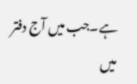ہے۔جب میں آج دفتر میں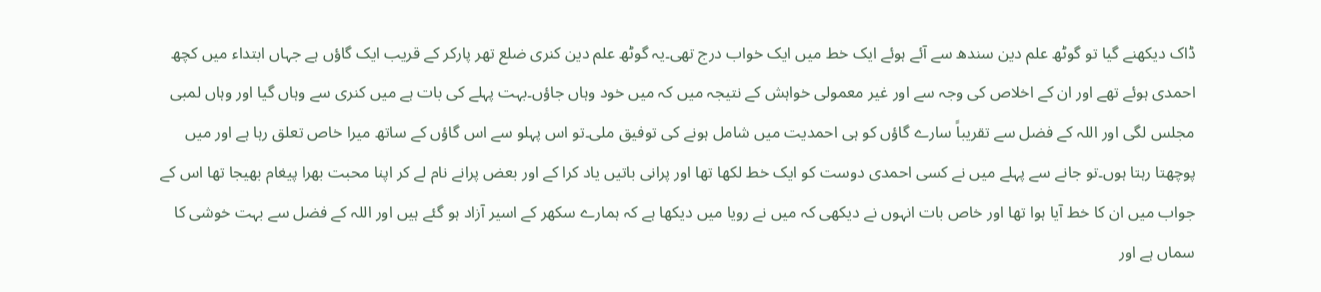ڈاک دیکھنے گیا تو گوٹھ علم دین سندھ سے آئے ہوئے ایک خط میں ایک خواب درج تھی۔یہ گوٹھ علم دین کنری ضلع تھر پارکر کے قریب ایک گاؤں ہے جہاں ابتداء میں کچھ احمدی ہوئے تھے اور ان کے اخلاص کی وجہ سے اور غیر معمولی خواہش کے نتیجہ میں کہ میں خود وہاں جاؤں۔بہت پہلے کی بات ہے میں کنری سے وہاں گیا اور وہاں لمبی مجلس لگی اور اللہ کے فضل سے تقریباً سارے گاؤں کو ہی احمدیت میں شامل ہونے کی توفیق ملی۔تو اس پہلو سے اس گاؤں کے ساتھ میرا خاص تعلق رہا ہے اور میں پوچھتا رہتا ہوں۔تو جانے سے پہلے میں نے کسی احمدی دوست کو ایک خط لکھا تھا اور پرانی باتیں یاد کرا کے اور بعض پرانے نام لے کر اپنا محبت بھرا پیغام بھیجا تھا اس کے جواب میں ان کا خط آیا ہوا تھا اور خاص بات انہوں نے دیکھی کہ میں نے رویا میں دیکھا ہے کہ ہمارے سکھر کے اسیر آزاد ہو گئے ہیں اور اللہ کے فضل سے بہت خوشی کا سماں ہے اور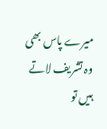میرے پاس بھی وہ تشریف لاتے ہیں تو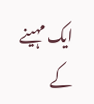ایک مہینے کے